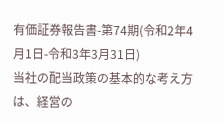有価証券報告書-第74期(令和2年4月1日-令和3年3月31日)
当社の配当政策の基本的な考え方は、経営の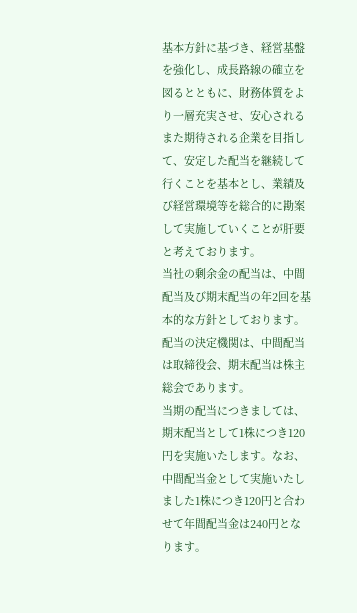基本方針に基づき、経営基盤を強化し、成長路線の確立を図るとともに、財務体質をより一層充実させ、安心されるまた期待される企業を目指して、安定した配当を継続して行くことを基本とし、業績及び経営環境等を総合的に勘案して実施していくことが肝要と考えております。
当社の剰余金の配当は、中間配当及び期末配当の年2回を基本的な方針としております。配当の決定機関は、中間配当は取締役会、期末配当は株主総会であります。
当期の配当につきましては、期末配当として1株につき120円を実施いたします。なお、中間配当金として実施いたしました1株につき120円と合わせて年間配当金は240円となります。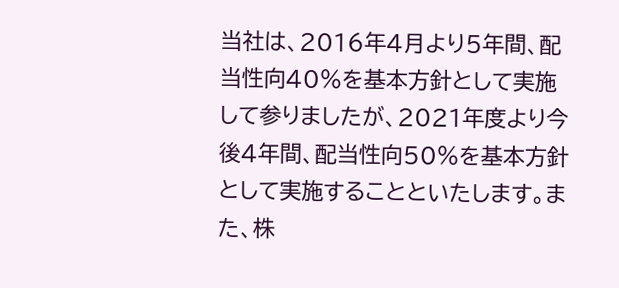当社は、2016年4月より5年間、配当性向40%を基本方針として実施して参りましたが、2021年度より今後4年間、配当性向50%を基本方針として実施することといたします。また、株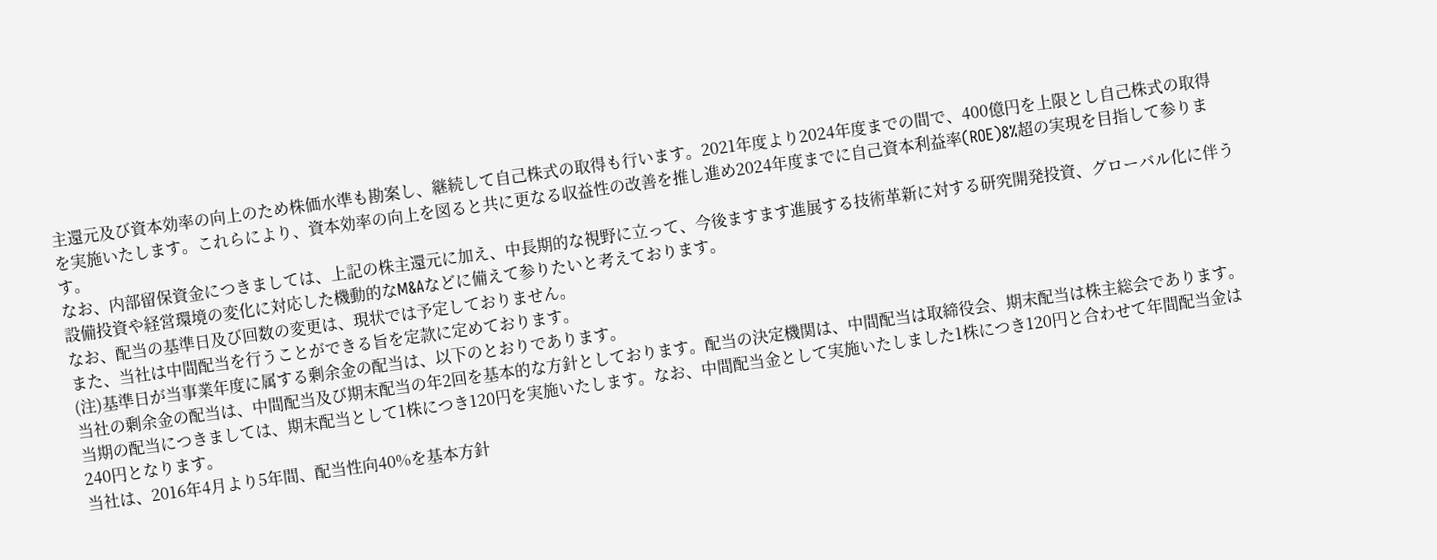主還元及び資本効率の向上のため株価水準も勘案し、継続して自己株式の取得も行います。2021年度より2024年度までの間で、400億円を上限とし自己株式の取得を実施いたします。これらにより、資本効率の向上を図ると共に更なる収益性の改善を推し進め2024年度までに自己資本利益率(ROE)8%超の実現を目指して参ります。
なお、内部留保資金につきましては、上記の株主還元に加え、中長期的な視野に立って、今後ますます進展する技術革新に対する研究開発投資、グローバル化に伴う設備投資や経営環境の変化に対応した機動的なM&Aなどに備えて参りたいと考えております。
なお、配当の基準日及び回数の変更は、現状では予定しておりません。
また、当社は中間配当を行うことができる旨を定款に定めております。
(注)基準日が当事業年度に属する剰余金の配当は、以下のとおりであります。
当社の剰余金の配当は、中間配当及び期末配当の年2回を基本的な方針としております。配当の決定機関は、中間配当は取締役会、期末配当は株主総会であります。
当期の配当につきましては、期末配当として1株につき120円を実施いたします。なお、中間配当金として実施いたしました1株につき120円と合わせて年間配当金は240円となります。
当社は、2016年4月より5年間、配当性向40%を基本方針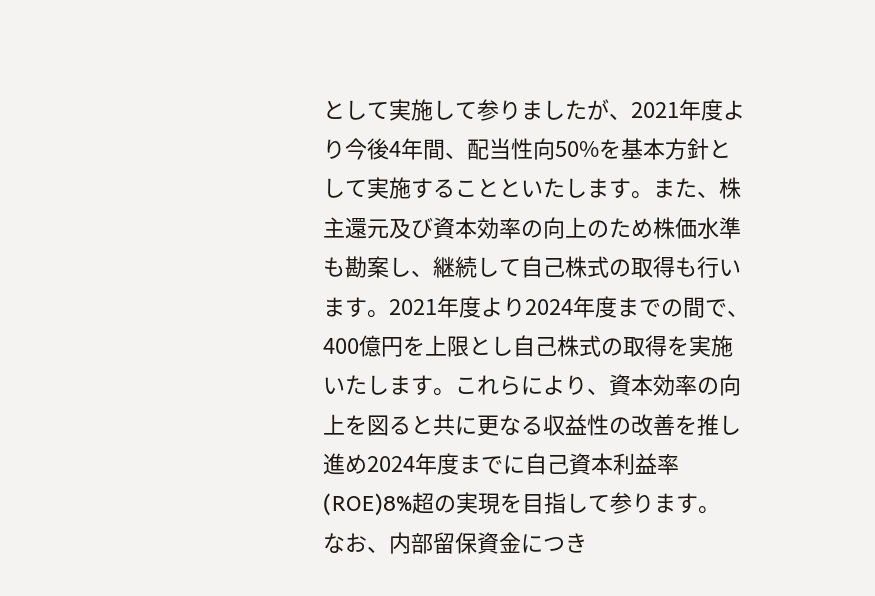として実施して参りましたが、2021年度より今後4年間、配当性向50%を基本方針として実施することといたします。また、株主還元及び資本効率の向上のため株価水準も勘案し、継続して自己株式の取得も行います。2021年度より2024年度までの間で、400億円を上限とし自己株式の取得を実施いたします。これらにより、資本効率の向上を図ると共に更なる収益性の改善を推し進め2024年度までに自己資本利益率(ROE)8%超の実現を目指して参ります。
なお、内部留保資金につき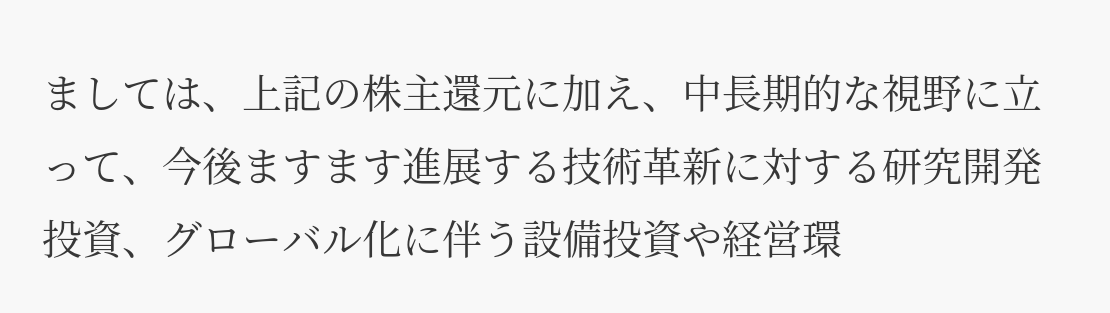ましては、上記の株主還元に加え、中長期的な視野に立って、今後ますます進展する技術革新に対する研究開発投資、グローバル化に伴う設備投資や経営環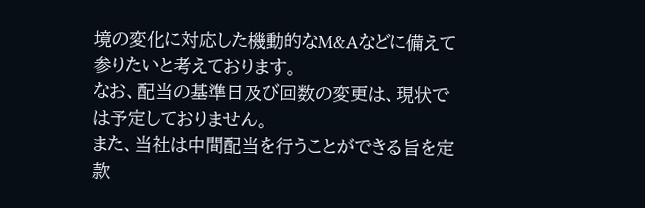境の変化に対応した機動的なM&Aなどに備えて参りたいと考えております。
なお、配当の基準日及び回数の変更は、現状では予定しておりません。
また、当社は中間配当を行うことができる旨を定款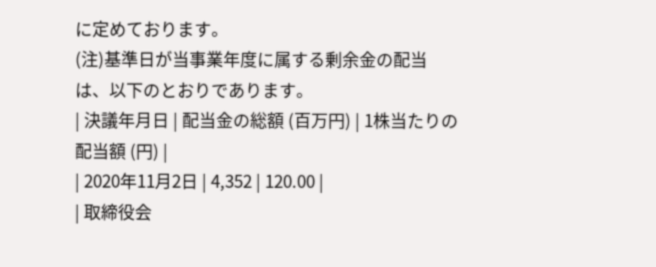に定めております。
(注)基準日が当事業年度に属する剰余金の配当は、以下のとおりであります。
| 決議年月日 | 配当金の総額 (百万円) | 1株当たりの配当額 (円) |
| 2020年11月2日 | 4,352 | 120.00 |
| 取締役会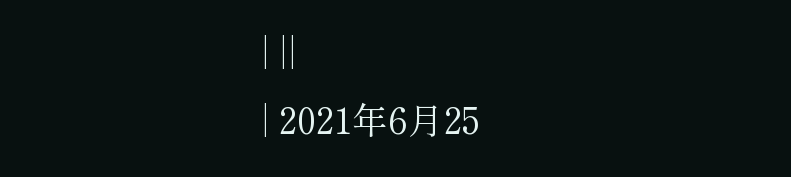| ||
| 2021年6月25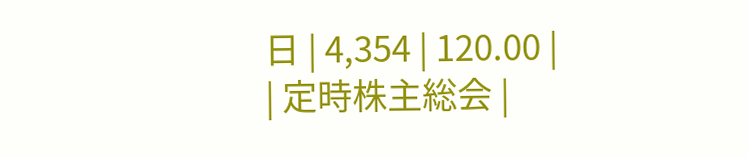日 | 4,354 | 120.00 |
| 定時株主総会 |